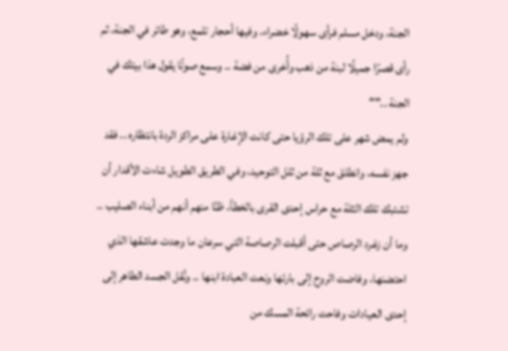الجنة، ودخل مسلم فرأى سهولًا خضراء، وفيها أحجار تلمع، وهو طائر في الجنة، ثم رأى قصرًا جميلًا لبنة من ذهب وأُخرى من فضة .. وسمع صوتًا يقول هذا بيتك في الجنة ..""
ولم يمض شهر على تلك الرؤيا حتى كانت الإغارة على مراكز الردة بانتظاره .. فقد جهز نفسه، وانطلق مع ثلة من ثلل التوحيد، وفي الطريق الطويل شاءت الأقدار أن تشتبك تلك الثلة مع حراس إحدى القرى بالخطأ، ظنًا منهم أنهم من أبناء الصليب ..
وما أن زغرد الرصاص حتى أقبلت الرصاصة التي سرعان ما وجدت عاشقها الذي احتضنها، وفاضت الروح إلى بارئها ونعت العبادة ابنها .. ونُقل الجسد الطاهر إلى إحدى العيادات وفاحت رائحة المسك من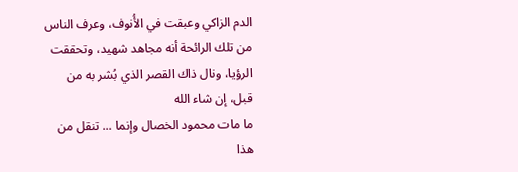الدم الزاكي وعبقت في الأُنوف، وعرف الناس من تلك الرائحة أنه مجاهد شهيد، وتحققت الرؤيا، ونال ذاك القصر الذي بُشر به من قبل، إن شاء الله
ما مات محمود الخصال وإنما ... تنقل من هذا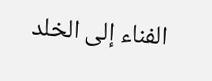الفناء إلى الخلد